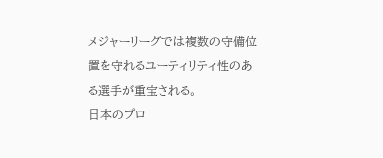メジャーリーグでは複数の守備位置を守れるユーティリティ性のある選手が重宝される。
日本のプロ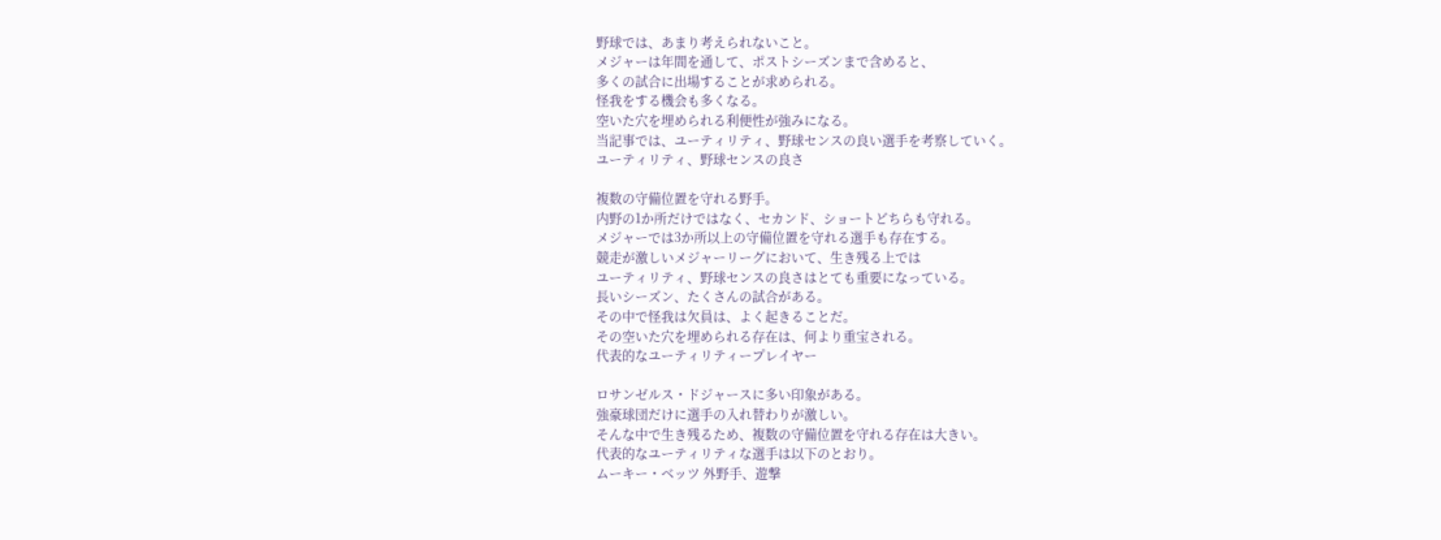野球では、あまり考えられないこと。
メジャーは年間を通して、ポストシーズンまで含めると、
多くの試合に出場することが求められる。
怪我をする機会も多くなる。
空いた穴を埋められる利便性が強みになる。
当記事では、ユーティリティ、野球センスの良い選手を考察していく。
ユーティリティ、野球センスの良さ

複数の守備位置を守れる野手。
内野の1か所だけではなく、セカンド、ショートどちらも守れる。
メジャーでは3か所以上の守備位置を守れる選手も存在する。
競走が激しいメジャーリーグにおいて、生き残る上では
ユーティリティ、野球センスの良さはとても重要になっている。
長いシーズン、たくさんの試合がある。
その中で怪我は欠員は、よく起きることだ。
その空いた穴を埋められる存在は、何より重宝される。
代表的なユーティリティープレイヤー

ロサンゼルス・ドジャースに多い印象がある。
強豪球団だけに選手の入れ替わりが激しい。
そんな中で生き残るため、複数の守備位置を守れる存在は大きい。
代表的なユーティリティな選手は以下のとおり。
ムーキー・ベッツ 外野手、遊撃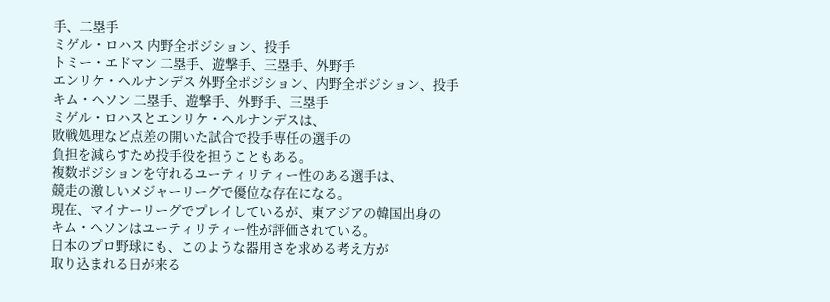手、二塁手
ミゲル・ロハス 内野全ポジション、投手
トミー・エドマン 二塁手、遊撃手、三塁手、外野手
エンリケ・ヘルナンデス 外野全ポジション、内野全ポジション、投手
キム・ヘソン 二塁手、遊撃手、外野手、三塁手
ミゲル・ロハスとエンリケ・ヘルナンデスは、
敗戦処理など点差の開いた試合で投手専任の選手の
負担を減らすため投手役を担うこともある。
複数ポジションを守れるユーティリティー性のある選手は、
競走の激しいメジャーリーグで優位な存在になる。
現在、マイナーリーグでプレイしているが、東アジアの韓国出身の
キム・ヘソンはユーティリティー性が評価されている。
日本のプロ野球にも、このような器用さを求める考え方が
取り込まれる日が来る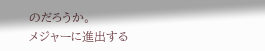のだろうか。
メジャーに進出する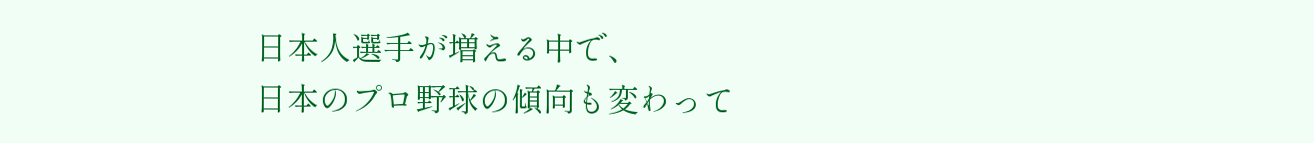日本人選手が増える中で、
日本のプロ野球の傾向も変わって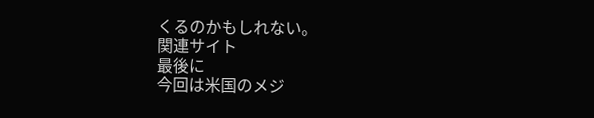くるのかもしれない。
関連サイト
最後に
今回は米国のメジ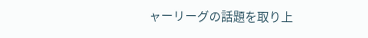ャーリーグの話題を取り上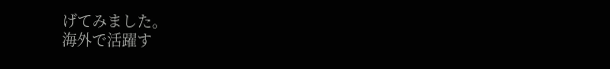げてみました。
海外で活躍す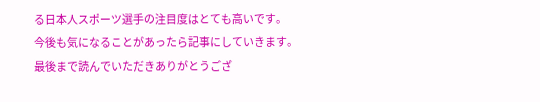る日本人スポーツ選手の注目度はとても高いです。
今後も気になることがあったら記事にしていきます。
最後まで読んでいただきありがとうござ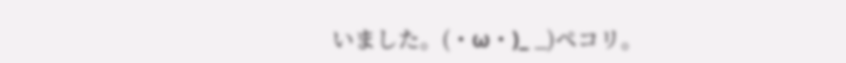いました。(・ω・)_ _)ペコリ。